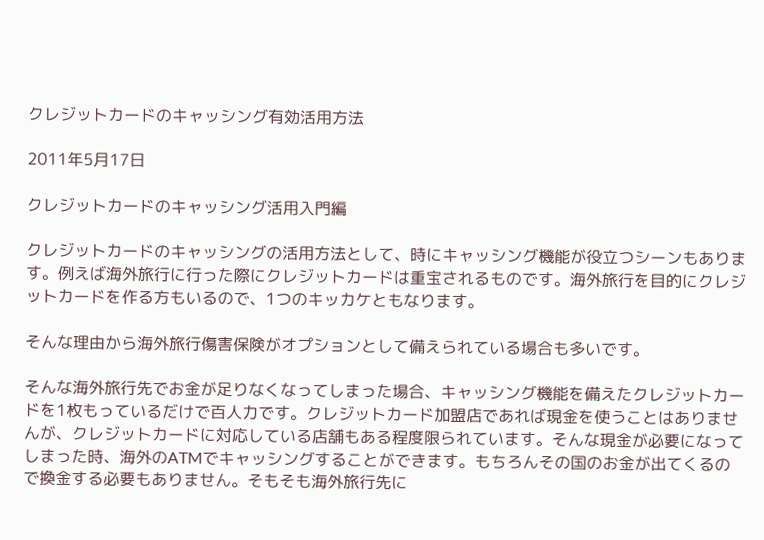クレジットカードのキャッシング有効活用方法

2011年5月17日

クレジットカードのキャッシング活用入門編

クレジットカードのキャッシングの活用方法として、時にキャッシング機能が役立つシーンもあります。例えば海外旅行に行った際にクレジットカードは重宝されるものです。海外旅行を目的にクレジットカードを作る方もいるので、1つのキッカケともなります。

そんな理由から海外旅行傷害保険がオプションとして備えられている場合も多いです。

そんな海外旅行先でお金が足りなくなってしまった場合、キャッシング機能を備えたクレジットカードを1枚もっているだけで百人力です。クレジットカード加盟店であれば現金を使うことはありませんが、クレジットカードに対応している店舗もある程度限られています。そんな現金が必要になってしまった時、海外のATMでキャッシングすることができます。もちろんその国のお金が出てくるので換金する必要もありません。そもそも海外旅行先に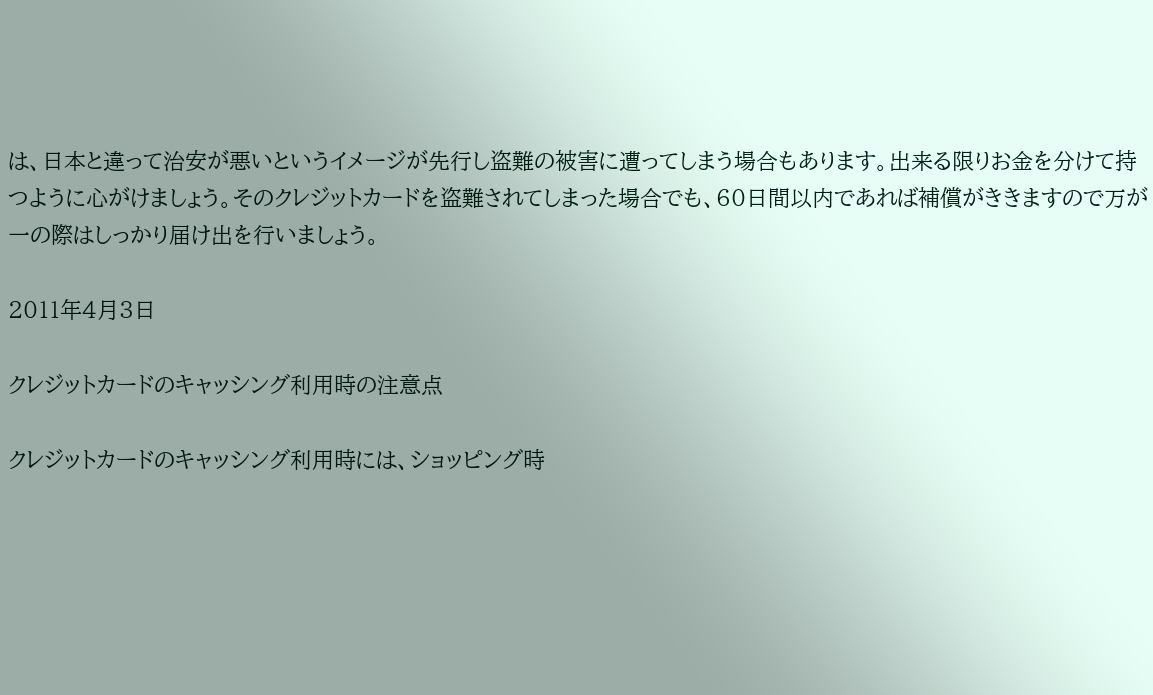は、日本と違って治安が悪いというイメージが先行し盗難の被害に遭ってしまう場合もあります。出来る限りお金を分けて持つように心がけましょう。そのクレジットカードを盗難されてしまった場合でも、60日間以内であれば補償がききますので万が一の際はしっかり届け出を行いましょう。

2011年4月3日

クレジットカードのキャッシング利用時の注意点

クレジットカードのキャッシング利用時には、ショッピング時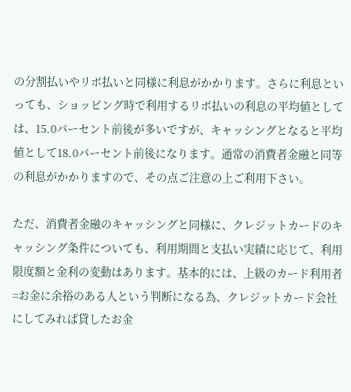の分割払いやリボ払いと同様に利息がかかります。さらに利息といっても、ショッピング時で利用するリボ払いの利息の平均値としては、15.0パーセント前後が多いですが、キャッシングとなると平均値として18.0パーセント前後になります。通常の消費者金融と同等の利息がかかりますので、その点ご注意の上ご利用下さい。

ただ、消費者金融のキャッシングと同様に、クレジットカードのキャッシング条件についても、利用期間と支払い実績に応じて、利用限度額と金利の変動はあります。基本的には、上級のカード利用者=お金に余裕のある人という判断になる為、クレジットカード会社にしてみれば貸したお金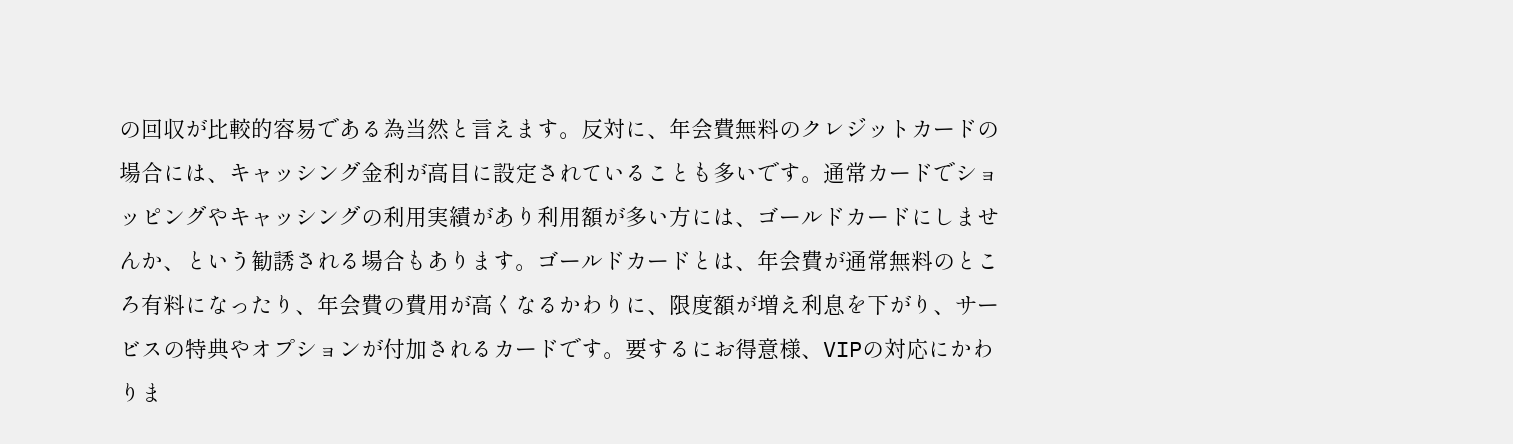の回収が比較的容易である為当然と言えます。反対に、年会費無料のクレジットカードの場合には、キャッシング金利が高目に設定されていることも多いです。通常カードでショッピングやキャッシングの利用実績があり利用額が多い方には、ゴールドカードにしませんか、という勧誘される場合もあります。ゴールドカードとは、年会費が通常無料のところ有料になったり、年会費の費用が高くなるかわりに、限度額が増え利息を下がり、サービスの特典やオプションが付加されるカードです。要するにお得意様、VIPの対応にかわりま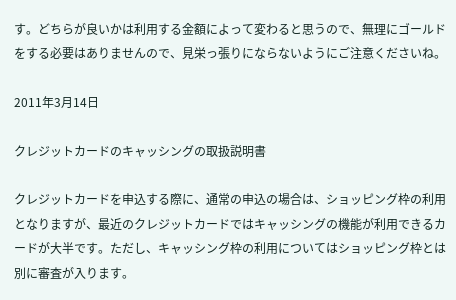す。どちらが良いかは利用する金額によって変わると思うので、無理にゴールドをする必要はありませんので、見栄っ張りにならないようにご注意くださいね。

2011年3月14日

クレジットカードのキャッシングの取扱説明書

クレジットカードを申込する際に、通常の申込の場合は、ショッピング枠の利用となりますが、最近のクレジットカードではキャッシングの機能が利用できるカードが大半です。ただし、キャッシング枠の利用についてはショッピング枠とは別に審査が入ります。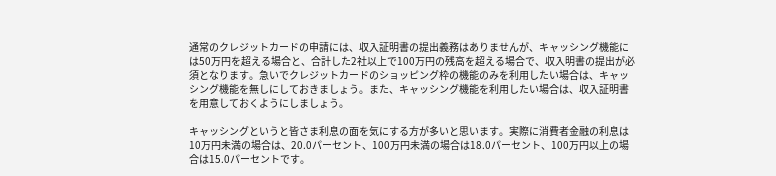通常のクレジットカードの申請には、収入証明書の提出義務はありませんが、キャッシング機能には50万円を超える場合と、合計した2社以上で100万円の残高を超える場合で、収入明書の提出が必須となります。急いでクレジットカードのショッピング枠の機能のみを利用したい場合は、キャッシング機能を無しにしておきましょう。また、キャッシング機能を利用したい場合は、収入証明書を用意しておくようにしましょう。

キャッシングというと皆さま利息の面を気にする方が多いと思います。実際に消費者金融の利息は10万円未満の場合は、20.0パーセント、100万円未満の場合は18.0パーセント、100万円以上の場合は15.0パーセントです。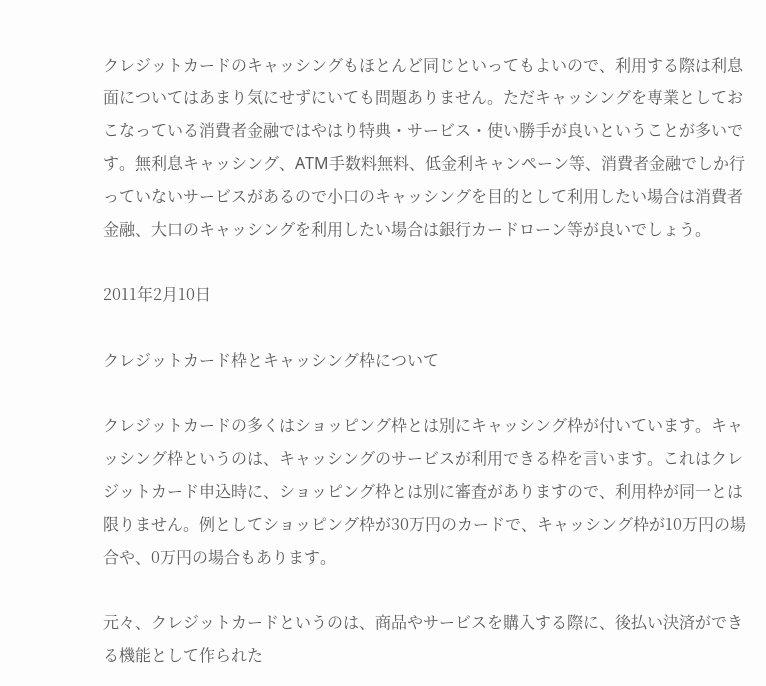クレジットカードのキャッシングもほとんど同じといってもよいので、利用する際は利息面についてはあまり気にせずにいても問題ありません。ただキャッシングを専業としておこなっている消費者金融ではやはり特典・サービス・使い勝手が良いということが多いです。無利息キャッシング、ATM手数料無料、低金利キャンペーン等、消費者金融でしか行っていないサービスがあるので小口のキャッシングを目的として利用したい場合は消費者金融、大口のキャッシングを利用したい場合は銀行カードローン等が良いでしょう。

2011年2月10日

クレジットカード枠とキャッシング枠について

クレジットカードの多くはショッピング枠とは別にキャッシング枠が付いています。キャッシング枠というのは、キャッシングのサービスが利用できる枠を言います。これはクレジットカード申込時に、ショッピング枠とは別に審査がありますので、利用枠が同一とは限りません。例としてショッピング枠が30万円のカードで、キャッシング枠が10万円の場合や、0万円の場合もあります。

元々、クレジットカードというのは、商品やサービスを購入する際に、後払い決済ができる機能として作られた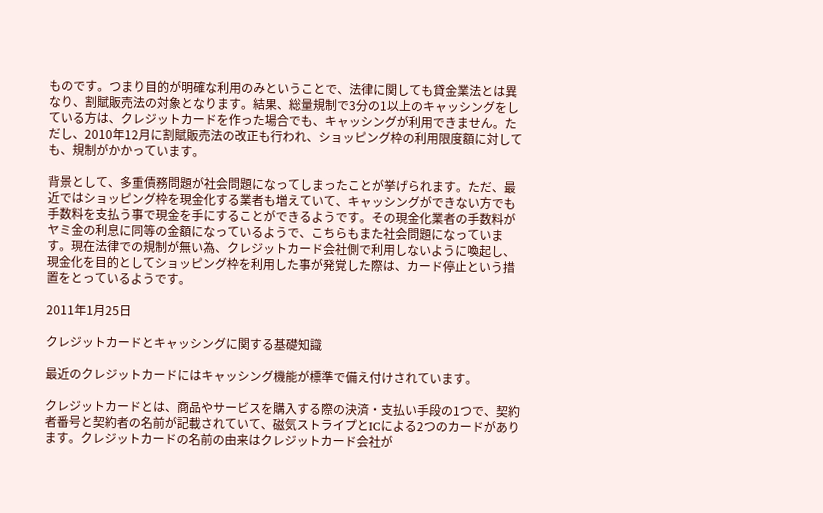ものです。つまり目的が明確な利用のみということで、法律に関しても貸金業法とは異なり、割賦販売法の対象となります。結果、総量規制で3分の1以上のキャッシングをしている方は、クレジットカードを作った場合でも、キャッシングが利用できません。ただし、2010年12月に割賦販売法の改正も行われ、ショッピング枠の利用限度額に対しても、規制がかかっています。

背景として、多重債務問題が社会問題になってしまったことが挙げられます。ただ、最近ではショッピング枠を現金化する業者も増えていて、キャッシングができない方でも手数料を支払う事で現金を手にすることができるようです。その現金化業者の手数料がヤミ金の利息に同等の金額になっているようで、こちらもまた社会問題になっています。現在法律での規制が無い為、クレジットカード会社側で利用しないように喚起し、現金化を目的としてショッピング枠を利用した事が発覚した際は、カード停止という措置をとっているようです。

2011年1月25日

クレジットカードとキャッシングに関する基礎知識

最近のクレジットカードにはキャッシング機能が標準で備え付けされています。

クレジットカードとは、商品やサービスを購入する際の決済・支払い手段の1つで、契約者番号と契約者の名前が記載されていて、磁気ストライプとICによる2つのカードがあります。クレジットカードの名前の由来はクレジットカード会社が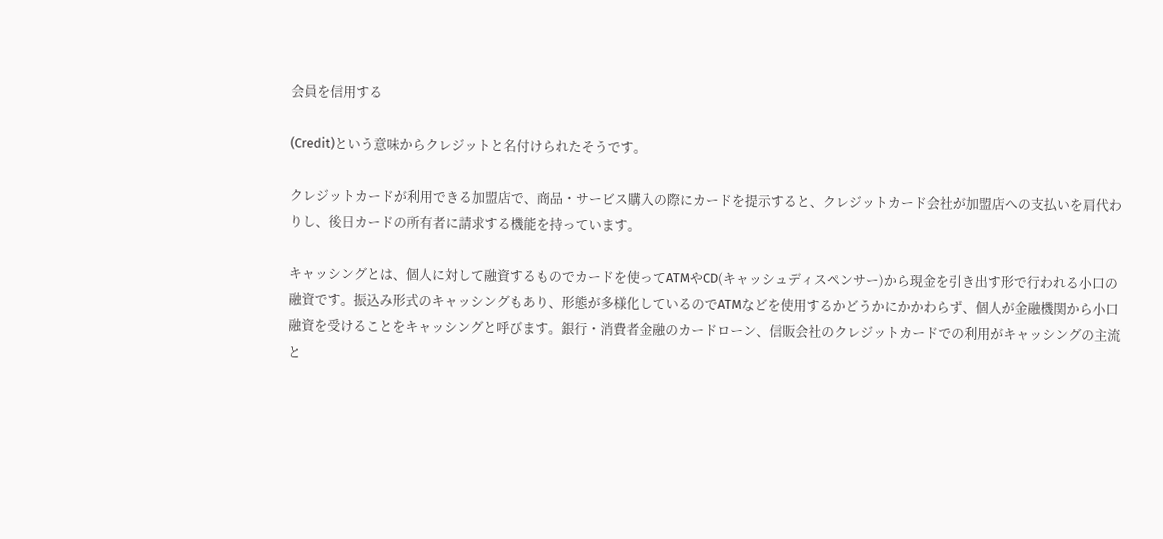会員を信用する

(Credit)という意味からクレジットと名付けられたそうです。

クレジットカードが利用できる加盟店で、商品・サービス購入の際にカードを提示すると、クレジットカード会社が加盟店への支払いを肩代わりし、後日カードの所有者に請求する機能を持っています。

キャッシングとは、個人に対して融資するものでカードを使ってATMやCD(キャッシュディスペンサー)から現金を引き出す形で行われる小口の融資です。振込み形式のキャッシングもあり、形態が多様化しているのでATMなどを使用するかどうかにかかわらず、個人が金融機関から小口融資を受けることをキャッシングと呼びます。銀行・消費者金融のカードローン、信販会社のクレジットカードでの利用がキャッシングの主流と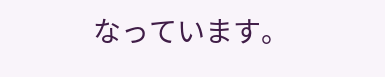なっています。